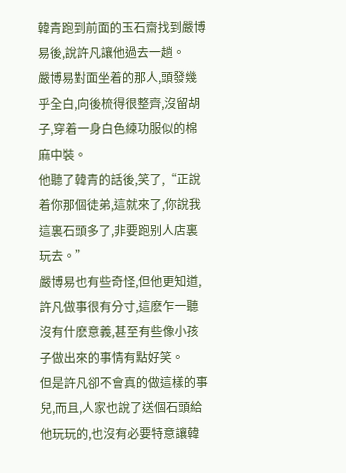韓青跑到前面的玉石齋找到嚴博易後,說許凡讓他過去一趟。
嚴博易對面坐着的那人,頭發幾乎全白,向後梳得很整齊,沒留胡子,穿着一身白色練功服似的棉麻中裝。
他聽了韓青的話後,笑了,“正說着你那個徒弟,這就來了,你說我這裏石頭多了,非要跑别人店裏玩去。”
嚴博易也有些奇怪,但他更知道,許凡做事很有分寸,這麽乍一聽沒有什麽意義,甚至有些像小孩子做出來的事情有點好笑。
但是許凡卻不會真的做這樣的事兒,而且,人家也說了送個石頭給他玩玩的,也沒有必要特意讓韓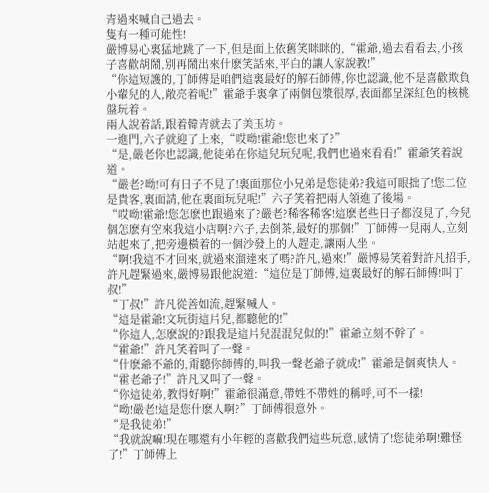青過來喊自己過去。
隻有一種可能性!
嚴博易心裏猛地跳了一下,但是面上依舊笑眯眯的,“霍爺,過去看看去,小孩子喜歡胡鬧,别再鬧出來什麽笑話來,平白的讓人家說教!”
“你這短護的,丁師傅是咱們這裏最好的解石師傅,你也認識,他不是喜歡欺負小輩兒的人,敞亮着呢!”霍爺手裏拿了兩個包漿很厚,表面都呈深紅色的核桃盤玩着。
兩人說着話,跟着韓青就去了美玉坊。
一進門,六子就迎了上來,“哎呦!霍爺!您也來了?”
“是,嚴老你也認識,他徒弟在你這兒玩兒呢,我們也過來看看!”霍爺笑着說道。
“嚴老?呦!可有日子不見了!裏面那位小兄弟是您徒弟?我這可眼拙了!您二位是貴客,裏面請,他在裏面玩兒呢!”六子笑着把兩人領進了後場。
“哎呦!霍爺!您怎麽也跟過來了?嚴老?稀客稀客!這麽老些日子都沒見了,今兒個怎麽有空來我這小店啊?六子,去倒茶,最好的那個!”丁師傅一見兩人,立刻站起來了,把旁邊橫着的一個沙發上的人趕走,讓兩人坐。
“啊!我這不才回來,就過來溜達來了嗎?許凡,過來!”嚴博易笑着對許凡招手,許凡趕緊過來,嚴博易跟他說道:“這位是丁師傅,這裏最好的解石師傅!叫丁叔!”
“丁叔!”許凡從善如流,趕緊喊人。
“這是霍爺!文玩街這片兒,都聽他的!”
“你這人,怎麽說的?跟我是這片兒混混兒似的!”霍爺立刻不幹了。
“霍爺!”許凡笑着叫了一聲。
“什麽爺不爺的,甭聽你師傅的,叫我一聲老爺子就成!”霍爺是個爽快人。
“霍老爺子!”許凡又叫了一聲。
“你這徒弟,教得好啊!”霍爺很滿意,帶姓不帶姓的稱呼,可不一樣!
“呦!嚴老!這是您什麽人啊?”丁師傅很意外。
“是我徒弟!”
“我就說嘛!現在哪還有小年輕的喜歡我們這些玩意,感情了!您徒弟啊!難怪了!”丁師傅上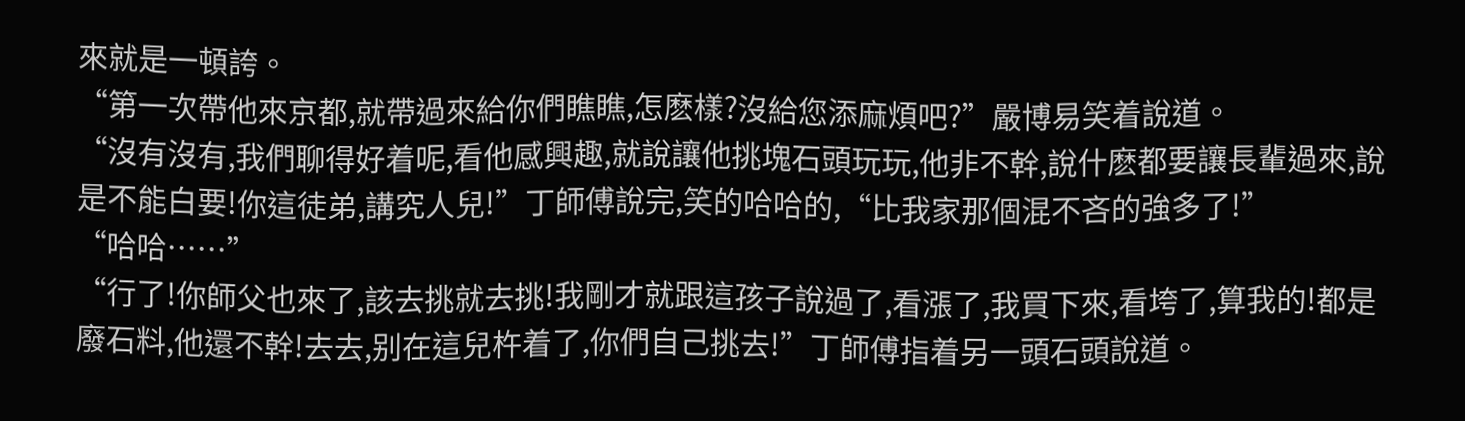來就是一頓誇。
“第一次帶他來京都,就帶過來給你們瞧瞧,怎麽樣?沒給您添麻煩吧?”嚴博易笑着說道。
“沒有沒有,我們聊得好着呢,看他感興趣,就說讓他挑塊石頭玩玩,他非不幹,說什麽都要讓長輩過來,說是不能白要!你這徒弟,講究人兒!”丁師傅說完,笑的哈哈的,“比我家那個混不吝的強多了!”
“哈哈……”
“行了!你師父也來了,該去挑就去挑!我剛才就跟這孩子說過了,看漲了,我買下來,看垮了,算我的!都是廢石料,他還不幹!去去,别在這兒杵着了,你們自己挑去!”丁師傅指着另一頭石頭說道。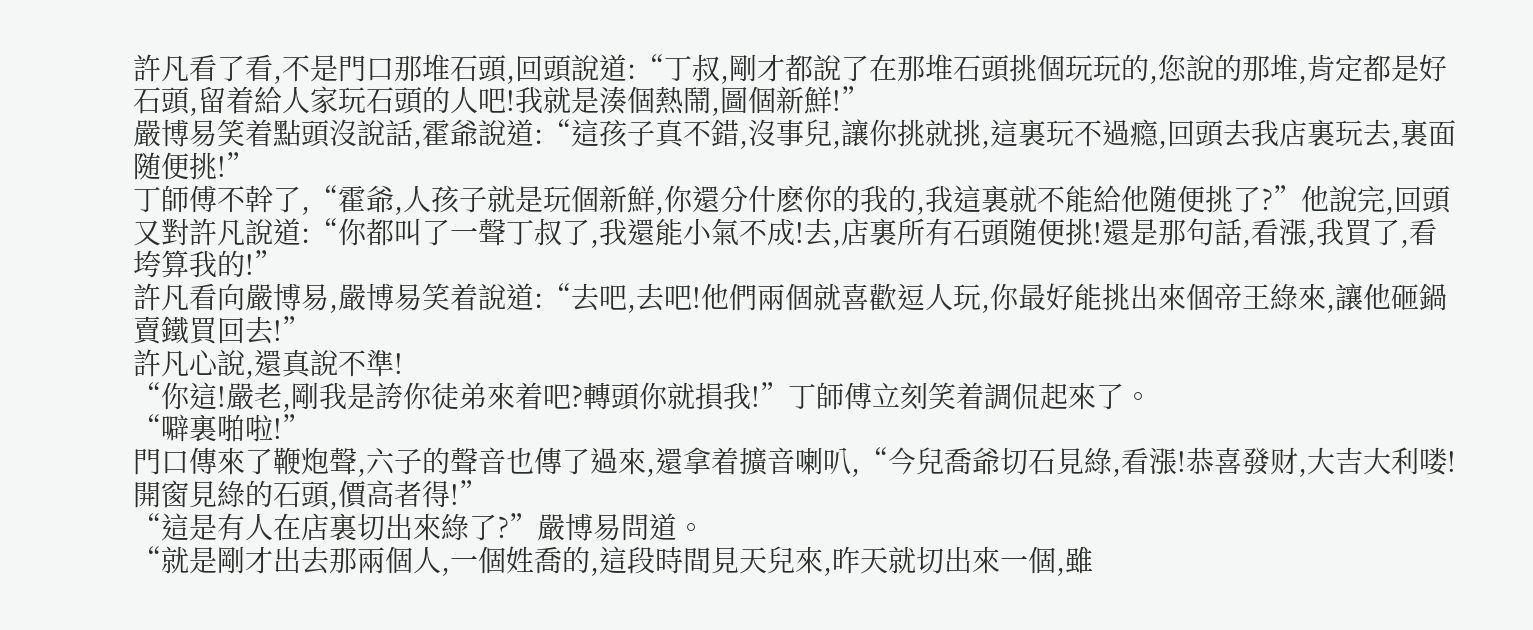許凡看了看,不是門口那堆石頭,回頭說道:“丁叔,剛才都說了在那堆石頭挑個玩玩的,您說的那堆,肯定都是好石頭,留着給人家玩石頭的人吧!我就是湊個熱鬧,圖個新鮮!”
嚴博易笑着點頭沒說話,霍爺說道:“這孩子真不錯,沒事兒,讓你挑就挑,這裏玩不過瘾,回頭去我店裏玩去,裏面随便挑!”
丁師傅不幹了,“霍爺,人孩子就是玩個新鮮,你還分什麽你的我的,我這裏就不能給他随便挑了?”他說完,回頭又對許凡說道:“你都叫了一聲丁叔了,我還能小氣不成!去,店裏所有石頭随便挑!還是那句話,看漲,我買了,看垮算我的!”
許凡看向嚴博易,嚴博易笑着說道:“去吧,去吧!他們兩個就喜歡逗人玩,你最好能挑出來個帝王綠來,讓他砸鍋賣鐵買回去!”
許凡心說,還真說不準!
“你這!嚴老,剛我是誇你徒弟來着吧?轉頭你就損我!”丁師傅立刻笑着調侃起來了。
“噼裏啪啦!”
門口傳來了鞭炮聲,六子的聲音也傳了過來,還拿着擴音喇叭,“今兒喬爺切石見綠,看漲!恭喜發财,大吉大利喽!開窗見綠的石頭,價高者得!”
“這是有人在店裏切出來綠了?”嚴博易問道。
“就是剛才出去那兩個人,一個姓喬的,這段時間見天兒來,昨天就切出來一個,雖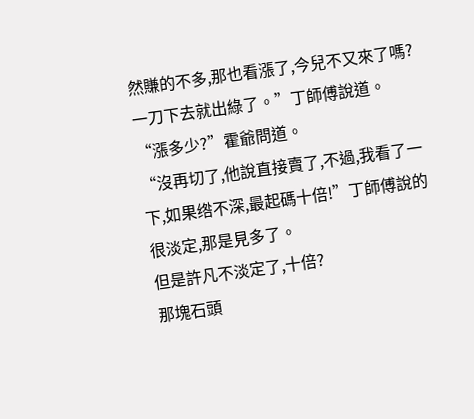然賺的不多,那也看漲了,今兒不又來了嗎?一刀下去就出綠了。”丁師傅說道。
“漲多少?”霍爺問道。
“沒再切了,他說直接賣了,不過,我看了一下,如果绺不深,最起碼十倍!”丁師傅說的很淡定,那是見多了。
但是許凡不淡定了,十倍?
那塊石頭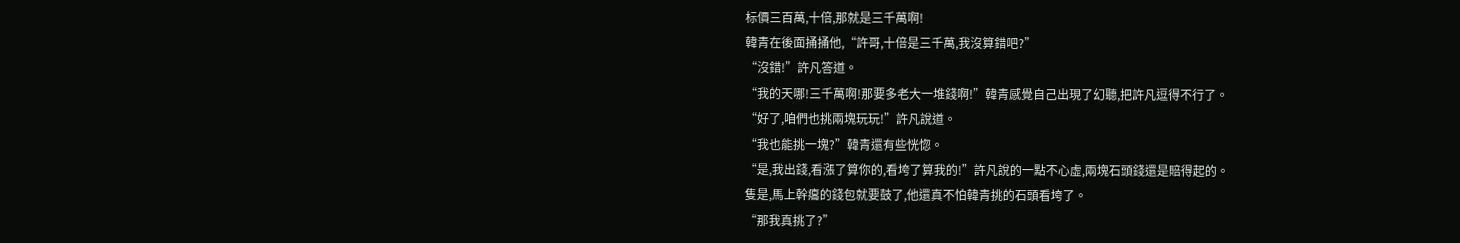标價三百萬,十倍,那就是三千萬啊!
韓青在後面捅捅他,“許哥,十倍是三千萬,我沒算錯吧?”
“沒錯!”許凡答道。
“我的天哪!三千萬啊!那要多老大一堆錢啊!”韓青感覺自己出現了幻聽,把許凡逗得不行了。
“好了,咱們也挑兩塊玩玩!”許凡說道。
“我也能挑一塊?”韓青還有些恍惚。
“是,我出錢,看漲了算你的,看垮了算我的!”許凡說的一點不心虛,兩塊石頭錢還是賠得起的。
隻是,馬上幹癟的錢包就要鼓了,他還真不怕韓青挑的石頭看垮了。
“那我真挑了?”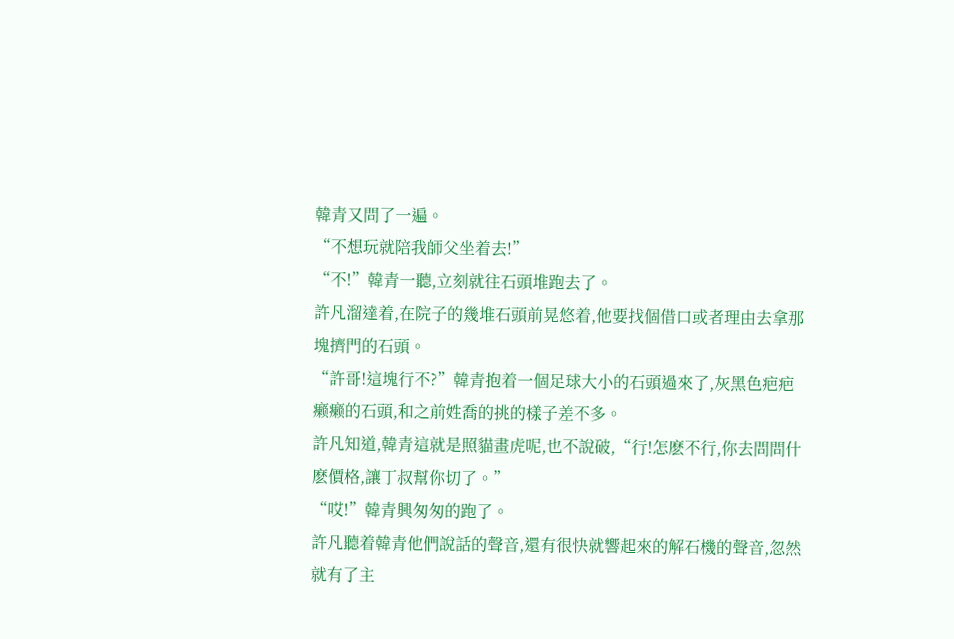韓青又問了一遍。
“不想玩就陪我師父坐着去!”
“不!”韓青一聽,立刻就往石頭堆跑去了。
許凡溜達着,在院子的幾堆石頭前晃悠着,他要找個借口或者理由去拿那塊擠門的石頭。
“許哥!這塊行不?”韓青抱着一個足球大小的石頭過來了,灰黑色疤疤癞癞的石頭,和之前姓喬的挑的樣子差不多。
許凡知道,韓青這就是照貓畫虎呢,也不說破,“行!怎麽不行,你去問問什麽價格,讓丁叔幫你切了。”
“哎!”韓青興匆匆的跑了。
許凡聽着韓青他們說話的聲音,還有很快就響起來的解石機的聲音,忽然就有了主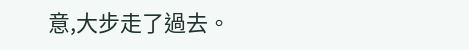意,大步走了過去。